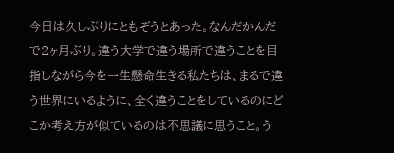今日は久しぶりにともぞうとあった。なんだかんだで2ヶ月ぶり。違う大学で違う場所で違うことを目指しながら今を一生懸命生きる私たちは、まるで違う世界にいるように、全く違うことをしているのにどこか考え方が似ているのは不思議に思うこと。う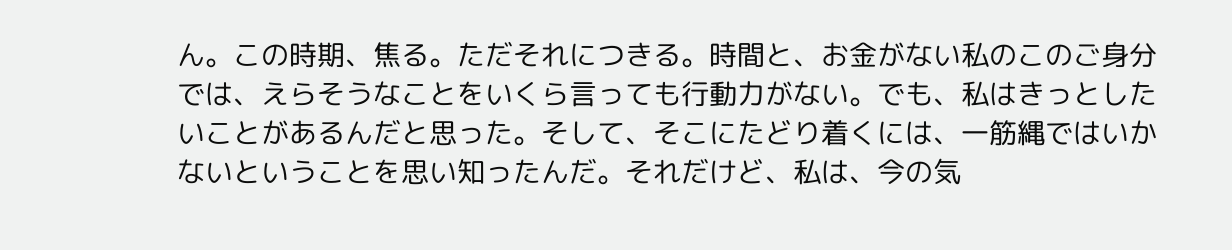ん。この時期、焦る。ただそれにつきる。時間と、お金がない私のこのご身分では、えらそうなことをいくら言っても行動力がない。でも、私はきっとしたいことがあるんだと思った。そして、そこにたどり着くには、一筋縄ではいかないということを思い知ったんだ。それだけど、私は、今の気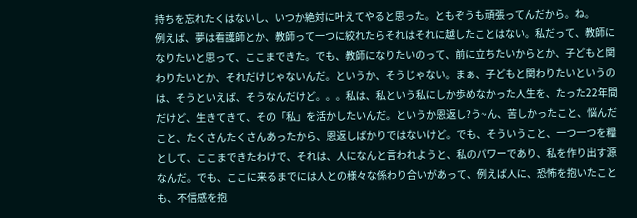持ちを忘れたくはないし、いつか絶対に叶えてやると思った。ともぞうも頑張ってんだから。ね。
例えば、夢は看護師とか、教師って一つに絞れたらそれはそれに越したことはない。私だって、教師になりたいと思って、ここまできた。でも、教師になりたいのって、前に立ちたいからとか、子どもと関わりたいとか、それだけじゃないんだ。というか、そうじゃない。まぁ、子どもと関わりたいというのは、そうといえば、そうなんだけど。。。私は、私という私にしか歩めなかった人生を、たった22年間だけど、生きてきて、その「私」を活かしたいんだ。というか恩返し?う~ん、苦しかったこと、悩んだこと、たくさんたくさんあったから、恩返しばかりではないけど。でも、そういうこと、一つ一つを糧として、ここまできたわけで、それは、人になんと言われようと、私のパワーであり、私を作り出す源なんだ。でも、ここに来るまでには人との様々な係わり合いがあって、例えば人に、恐怖を抱いたことも、不信感を抱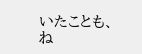いたことも、ね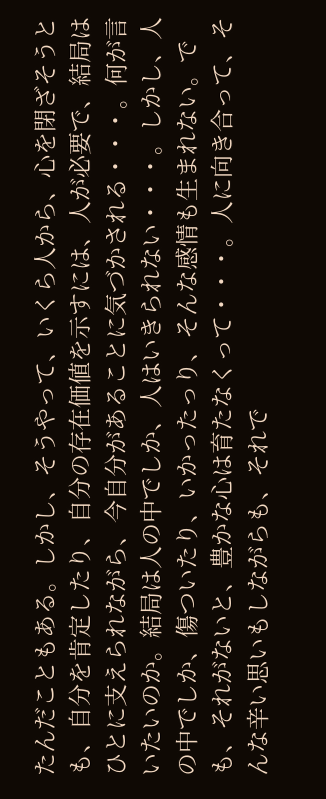たんだこともある。しかし、そうやって、いくら人から、心を閉ざそうとも、自分を肯定したり、自分の存在価値を示すには、人が必要で、結局はひとに支えられながら、今自分があることに気づかされる・・・。何が言いたいのか。結局は人の中でしか、人はいきられない・・・。しかし、人の中でしか、傷ついたり、いかったっり、そんな感情も生まれない。でも、それがないと、豊かな心は育たなくって・・・。人に向き合って、そんな辛い思いもしながらも、それで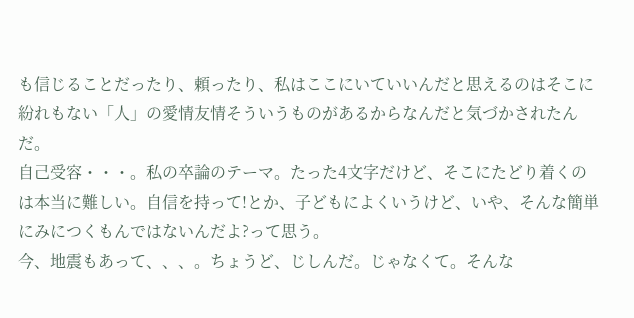も信じることだったり、頼ったり、私はここにいていいんだと思えるのはそこに紛れもない「人」の愛情友情そういうものがあるからなんだと気づかされたんだ。
自己受容・・・。私の卒論のテーマ。たった4文字だけど、そこにたどり着くのは本当に難しい。自信を持って!とか、子どもによくいうけど、いや、そんな簡単にみにつくもんではないんだよ?って思う。
今、地震もあって、、、。ちょうど、じしんだ。じゃなくて。そんな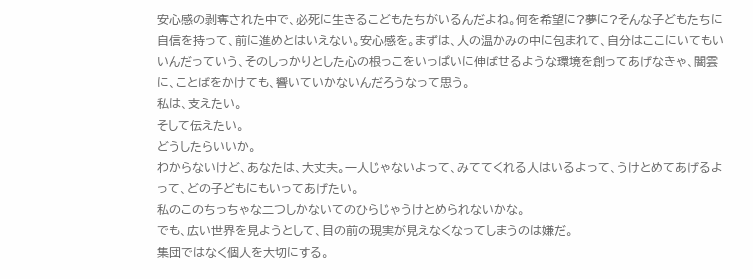安心感の剥奪された中で、必死に生きるこどもたちがいるんだよね。何を希望に?夢に?そんな子どもたちに自信を持って、前に進めとはいえない。安心感を。まずは、人の温かみの中に包まれて、自分はここにいてもいいんだっていう、そのしっかりとした心の根っこをいっぱいに伸ばせるような環境を創ってあげなきゃ、闇雲に、ことばをかけても、響いていかないんだろうなって思う。
私は、支えたい。
そして伝えたい。
どうしたらいいか。
わからないけど、あなたは、大丈夫。一人じゃないよって、みててくれる人はいるよって、うけとめてあげるよって、どの子どもにもいってあげたい。
私のこのちっちゃな二つしかないてのひらじゃうけとめられないかな。
でも、広い世界を見ようとして、目の前の現実が見えなくなってしまうのは嫌だ。
集団ではなく個人を大切にする。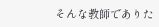そんな教師でありた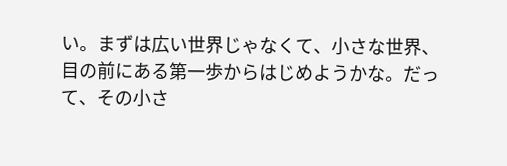い。まずは広い世界じゃなくて、小さな世界、目の前にある第一歩からはじめようかな。だって、その小さ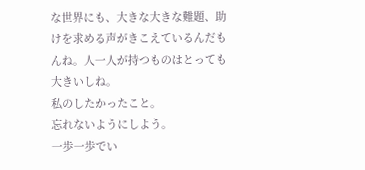な世界にも、大きな大きな難題、助けを求める声がきこえているんだもんね。人一人が持つものはとっても大きいしね。
私のしたかったこと。
忘れないようにしよう。
一歩一歩でい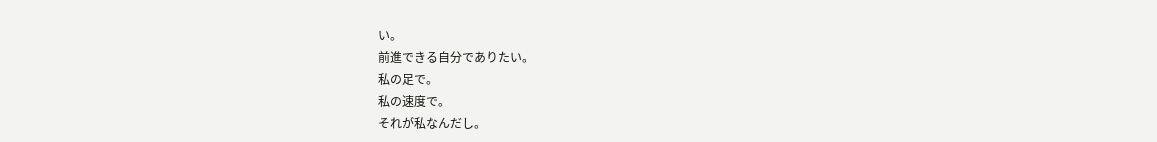い。
前進できる自分でありたい。
私の足で。
私の速度で。
それが私なんだし。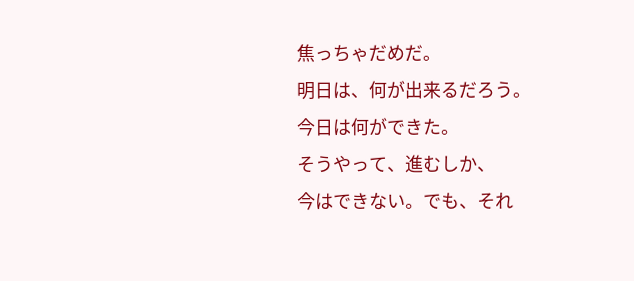焦っちゃだめだ。
明日は、何が出来るだろう。
今日は何ができた。
そうやって、進むしか、
今はできない。でも、それ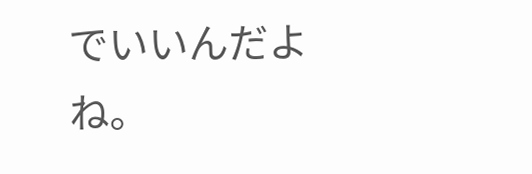でいいんだよね。